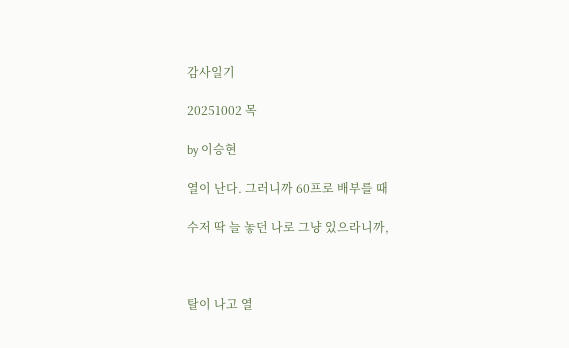감사일기

20251002 목

by 이승현

열이 난다. 그러니까 60프로 배부를 때

수저 딱 늘 놓던 나로 그냥 있으라니까,



탈이 나고 열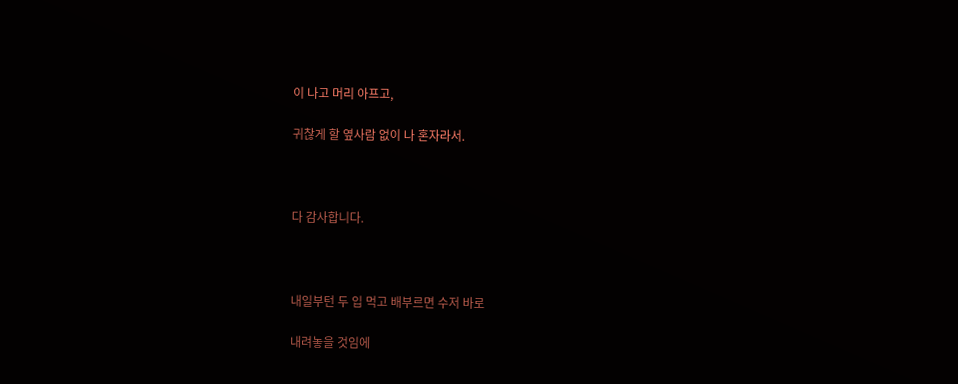이 나고 머리 아프고,

귀찮게 할 옆사람 없이 나 혼자라서.



다 감사합니다.



내일부턴 두 입 먹고 배부르면 수저 바로

내려놓을 것임에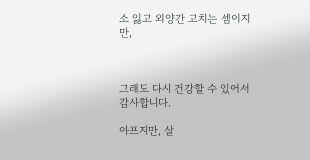소 잃고 외양간 고치는 셈이지만,



그래도 다시 건강할 수 있어서 감사합니다.

아프지만, 살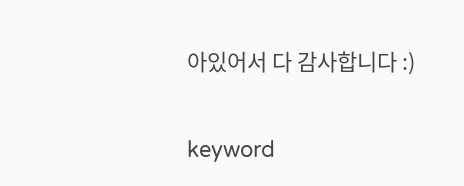아있어서 다 감사합니다 :)

keyword